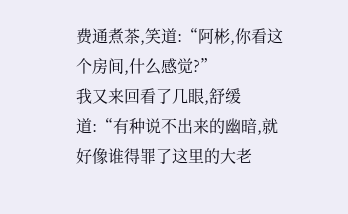费通煮茶,笑道:“阿彬,你看这个房间,什么感觉?”
我又来回看了几眼,舒缓道:“有种说不出来的幽暗,就好像谁得罪了这里的大老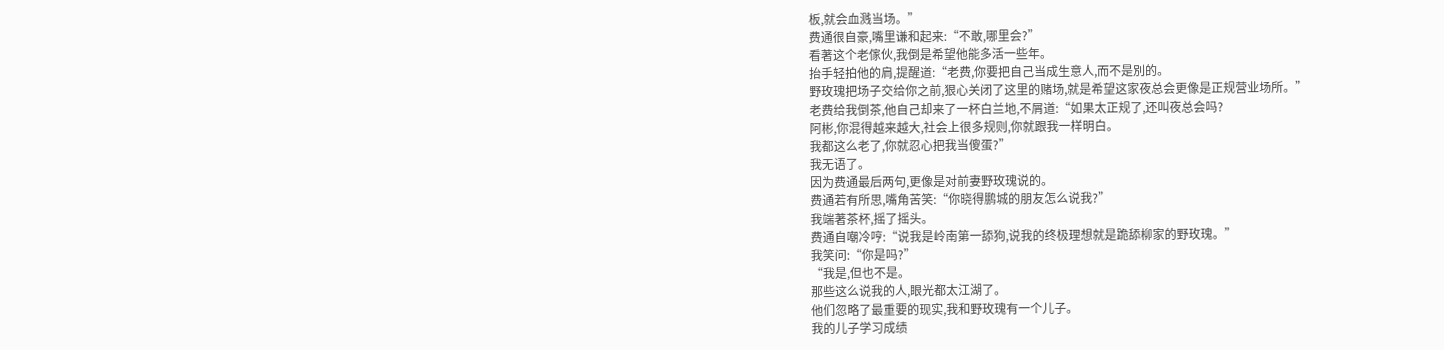板,就会血溅当场。”
费通很自豪,嘴里谦和起来:“不敢,哪里会?”
看著这个老傢伙,我倒是希望他能多活一些年。
抬手轻拍他的肩,提醒道:“老费,你要把自己当成生意人,而不是別的。
野玫瑰把场子交给你之前,狠心关闭了这里的赌场,就是希望这家夜总会更像是正规营业场所。”
老费给我倒茶,他自己却来了一杯白兰地,不屑道:“如果太正规了,还叫夜总会吗?
阿彬,你混得越来越大,社会上很多规则,你就跟我一样明白。
我都这么老了,你就忍心把我当傻蛋?”
我无语了。
因为费通最后两句,更像是对前妻野玫瑰说的。
费通若有所思,嘴角苦笑:“你晓得鹏城的朋友怎么说我?”
我端著茶杯,摇了摇头。
费通自嘲冷哼:“说我是岭南第一舔狗,说我的终极理想就是跪舔柳家的野玫瑰。”
我笑问:“你是吗?”
“我是,但也不是。
那些这么说我的人,眼光都太江湖了。
他们忽略了最重要的现实,我和野玫瑰有一个儿子。
我的儿子学习成绩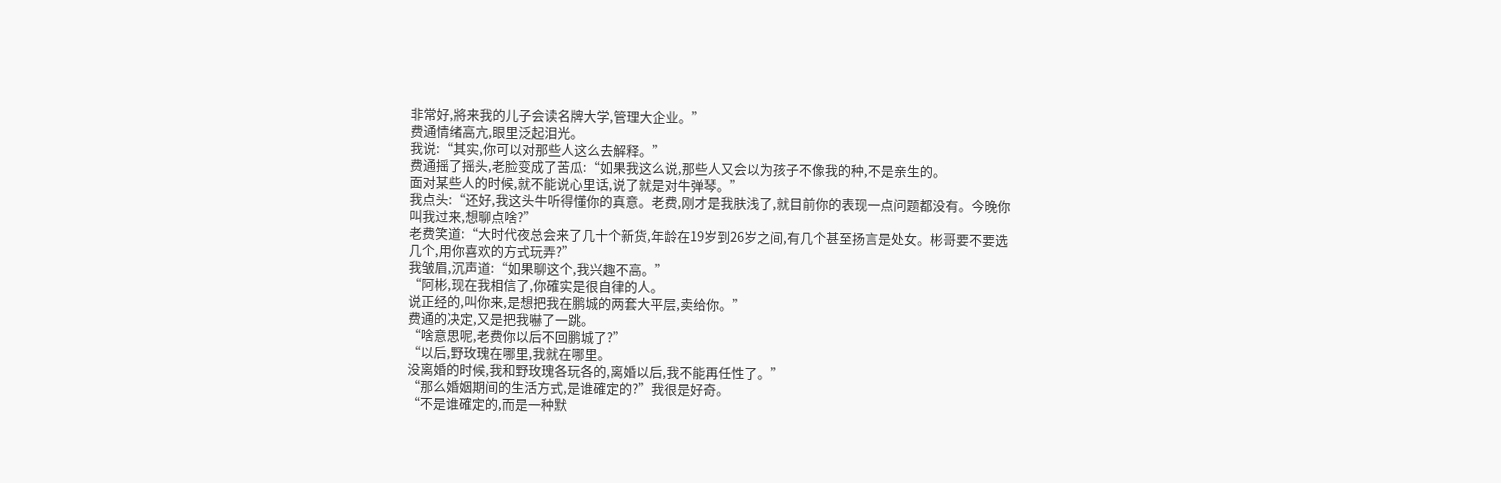非常好,將来我的儿子会读名牌大学,管理大企业。”
费通情绪高亢,眼里泛起泪光。
我说:“其实,你可以对那些人这么去解释。”
费通摇了摇头,老脸变成了苦瓜:“如果我这么说,那些人又会以为孩子不像我的种,不是亲生的。
面对某些人的时候,就不能说心里话,说了就是对牛弹琴。”
我点头:“还好,我这头牛听得懂你的真意。老费,刚才是我肤浅了,就目前你的表现一点问题都没有。今晚你叫我过来,想聊点啥?”
老费笑道:“大时代夜总会来了几十个新货,年龄在19岁到26岁之间,有几个甚至扬言是处女。彬哥要不要选几个,用你喜欢的方式玩弄?”
我皱眉,沉声道:“如果聊这个,我兴趣不高。”
“阿彬,现在我相信了,你確实是很自律的人。
说正经的,叫你来,是想把我在鹏城的两套大平层,卖给你。”
费通的决定,又是把我嚇了一跳。
“啥意思呢,老费你以后不回鹏城了?”
“以后,野玫瑰在哪里,我就在哪里。
没离婚的时候,我和野玫瑰各玩各的,离婚以后,我不能再任性了。”
“那么婚姻期间的生活方式,是谁確定的?”我很是好奇。
“不是谁確定的,而是一种默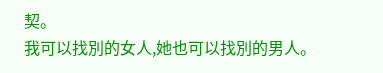契。
我可以找別的女人,她也可以找別的男人。